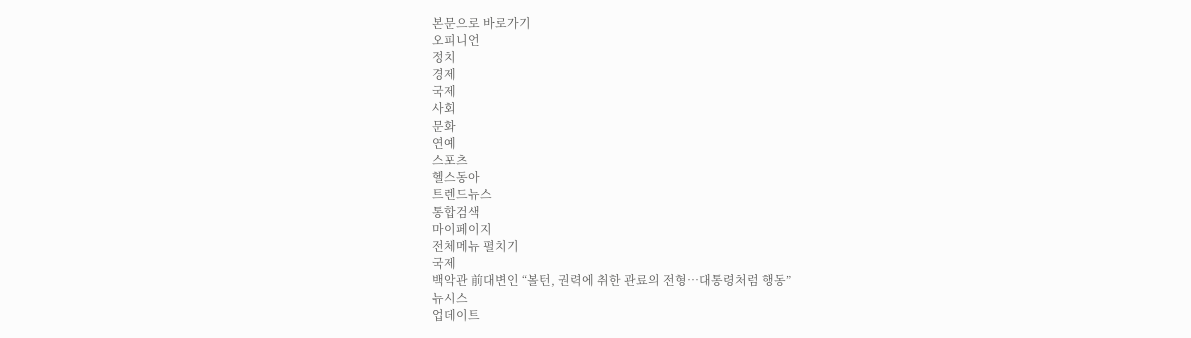본문으로 바로가기
오피니언
정치
경제
국제
사회
문화
연예
스포츠
헬스동아
트렌드뉴스
통합검색
마이페이지
전체메뉴 펼치기
국제
백악관 前대변인 “볼턴, 권력에 취한 관료의 전형…대통령처럼 행동”
뉴시스
업데이트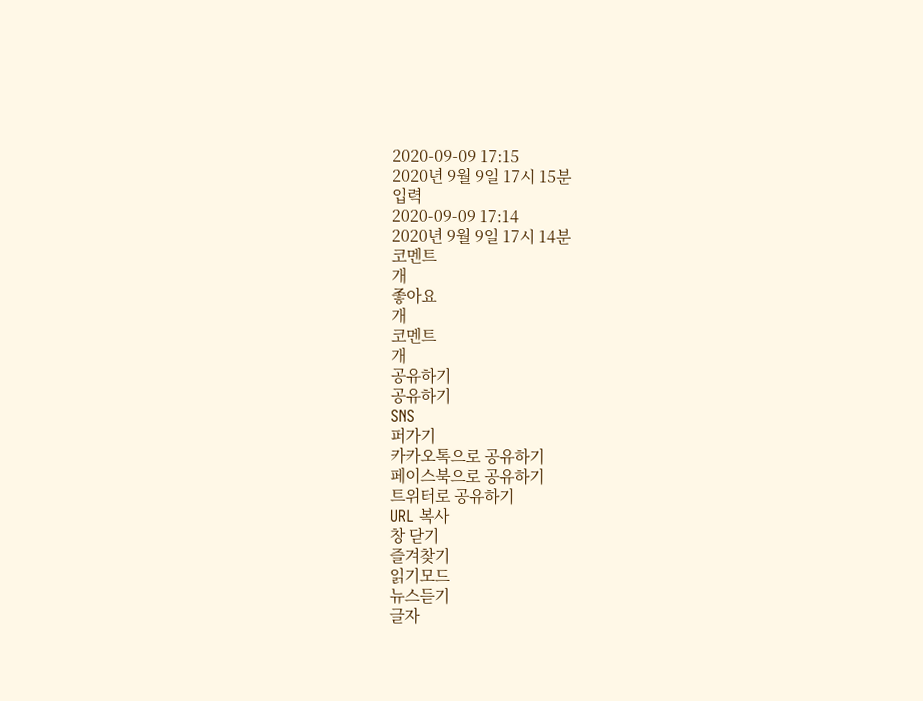2020-09-09 17:15
2020년 9월 9일 17시 15분
입력
2020-09-09 17:14
2020년 9월 9일 17시 14분
코멘트
개
좋아요
개
코멘트
개
공유하기
공유하기
SNS
퍼가기
카카오톡으로 공유하기
페이스북으로 공유하기
트위터로 공유하기
URL 복사
창 닫기
즐겨찾기
읽기모드
뉴스듣기
글자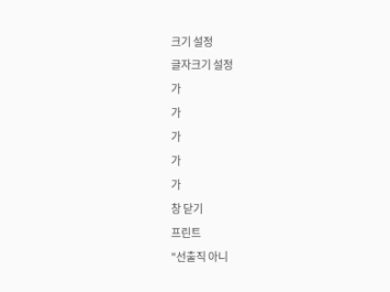크기 설정
글자크기 설정
가
가
가
가
가
창 닫기
프린트
"선출직 아니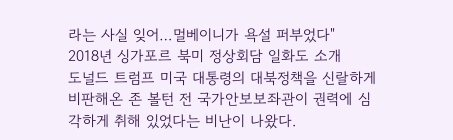라는 사실 잊어…멀베이니가 욕설 퍼부었다"
2018년 싱가포르 북미 정상회담 일화도 소개
도널드 트럼프 미국 대통령의 대북정책을 신랄하게 비판해온 존 볼턴 전 국가안보보좌관이 권력에 심각하게 취해 있었다는 비난이 나왔다.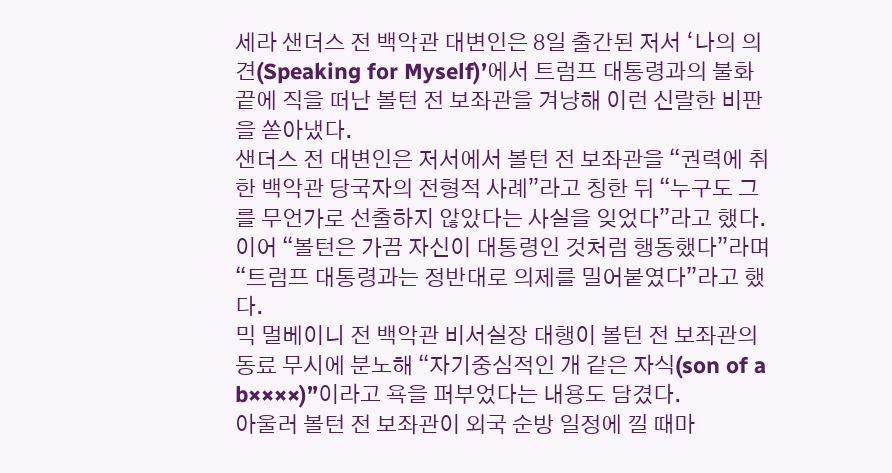세라 샌더스 전 백악관 대변인은 8일 출간된 저서 ‘나의 의견(Speaking for Myself)’에서 트럼프 대통령과의 불화 끝에 직을 떠난 볼턴 전 보좌관을 겨냥해 이런 신랄한 비판을 쏟아냈다.
샌더스 전 대변인은 저서에서 볼턴 전 보좌관을 “권력에 취한 백악관 당국자의 전형적 사례”라고 칭한 뒤 “누구도 그를 무언가로 선출하지 않았다는 사실을 잊었다”라고 했다.
이어 “볼턴은 가끔 자신이 대통령인 것처럼 행동했다”라며 “트럼프 대통령과는 정반대로 의제를 밀어붙였다”라고 했다.
믹 멀베이니 전 백악관 비서실장 대행이 볼턴 전 보좌관의 동료 무시에 분노해 “자기중심적인 개 같은 자식(son of a b××××)”이라고 욕을 퍼부었다는 내용도 담겼다.
아울러 볼턴 전 보좌관이 외국 순방 일정에 낄 때마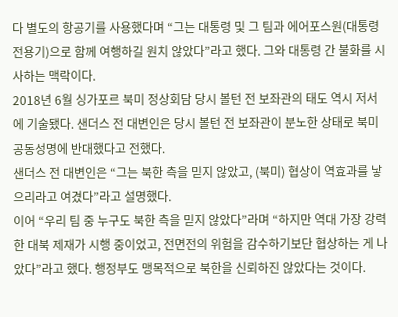다 별도의 항공기를 사용했다며 “그는 대통령 및 그 팀과 에어포스원(대통령 전용기)으로 함께 여행하길 원치 않았다”라고 했다. 그와 대통령 간 불화를 시사하는 맥락이다.
2018년 6월 싱가포르 북미 정상회담 당시 볼턴 전 보좌관의 태도 역시 저서에 기술됐다. 샌더스 전 대변인은 당시 볼턴 전 보좌관이 분노한 상태로 북미 공동성명에 반대했다고 전했다.
샌더스 전 대변인은 “그는 북한 측을 믿지 않았고, (북미) 협상이 역효과를 낳으리라고 여겼다”라고 설명했다.
이어 “우리 팀 중 누구도 북한 측을 믿지 않았다”라며 “하지만 역대 가장 강력한 대북 제재가 시행 중이었고, 전면전의 위험을 감수하기보단 협상하는 게 나았다”라고 했다. 행정부도 맹목적으로 북한을 신뢰하진 않았다는 것이다.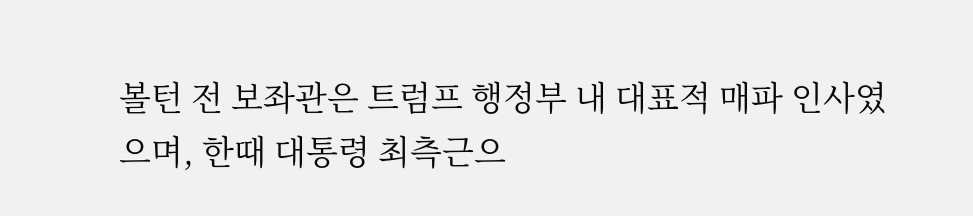볼턴 전 보좌관은 트럼프 행정부 내 대표적 매파 인사였으며, 한때 대통령 최측근으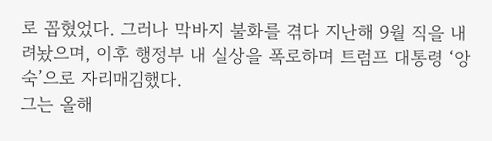로 꼽혔었다. 그러나 막바지 불화를 겪다 지난해 9월 직을 내려놨으며, 이후 행정부 내 실상을 폭로하며 트럼프 대통령 ‘앙숙’으로 자리매김했다.
그는 올해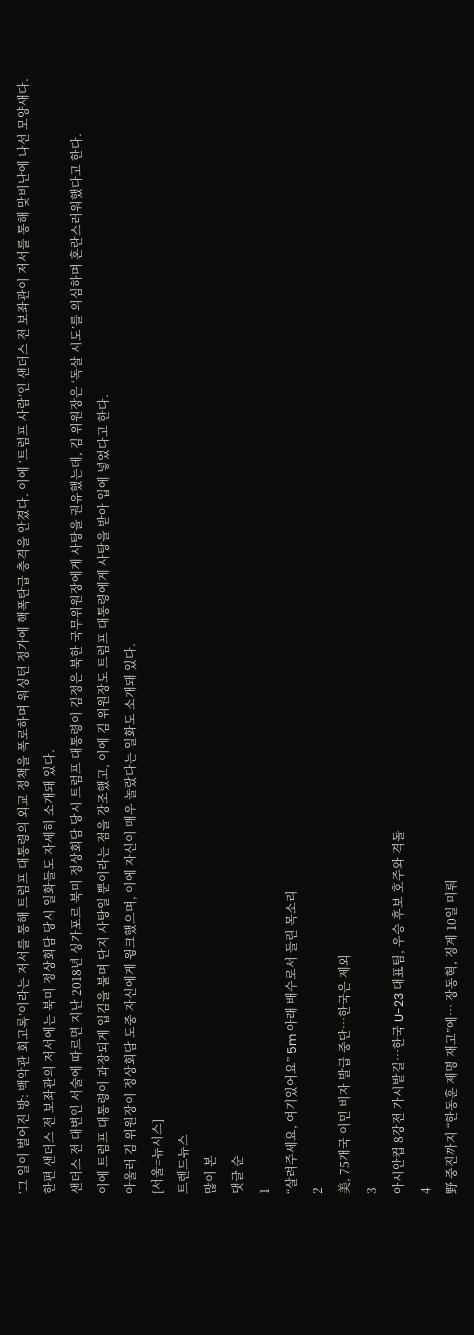‘그 일이 벌어진 방: 백악관 회고록’이라는 저서를 통해 트럼프 대통령의 외교 정책을 폭로하며 워싱턴 정가에 핵폭탄급 충격을 안겼다. 이에 ‘트럼프 사람’인 샌더스 전 보좌관이 저서를 통해 맞비난에 나선 모양새다.
한편 샌더스 전 보좌관의 저서에는 북미 정상회담 당시 일화들도 자세히 소개돼 있다.
샌더스 전 대변인 서술에 따르면 지난 2018년 싱가포르 북미 정상회담 당시 트럼프 대통령이 김정은 북한 국무위원장에게 사탕을 권유했는데, 김 위원장은 ‘독살 시도’를 의심하며 혼란스러워했다고 한다.
이에 트럼프 대통령이 과장되게 입김을 불며 단지 사탕일 뿐이라는 점을 강조했고, 이에 김 위원장도 트럼프 대통령에게 사탕을 받아 입에 넣었다고 한다.
아울러 김 위원장이 정상회담 도중 자신에게 윙크했으며, 이에 자신이 매우 놀랐다는 일화도 소개돼 있다.
[서울=뉴시스]
트렌드뉴스
많이 본
댓글 순
1
“살려주세요, 여기있어요” 5m 아래 배수로서 들린 목소리
2
美, 75개국 이민 비자 발급 중단…한국은 제외
3
아시안컵 8강전 가시밭길…한국 U-23 대표팀, 우승 후보 호주와 격돌
4
野 중진까지 “한동훈 제명 재고”에… 장동혁, 징계 10일 미뤄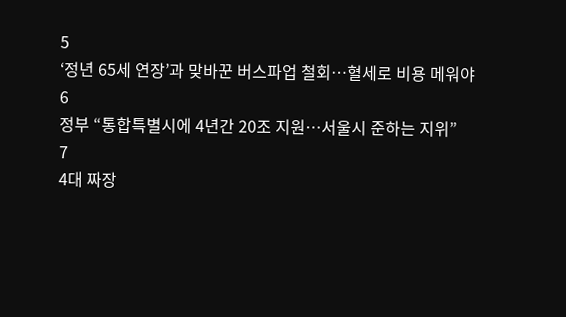5
‘정년 65세 연장’과 맞바꾼 버스파업 철회…혈세로 비용 메워야
6
정부 “통합특별시에 4년간 20조 지원…서울시 준하는 지위”
7
4대 짜장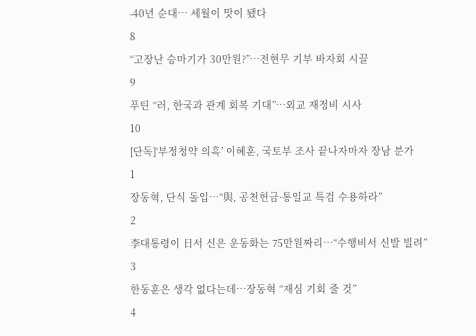-40년 순대… 세월이 맛이 됐다
8
“고장난 승마기가 30만원?”…전현무 기부 바자회 시끌
9
푸틴 “러, 한국과 관계 회복 기대”…외교 재정비 시사
10
[단독]‘부정청약 의혹’ 이혜훈, 국토부 조사 끝나자마자 장남 분가
1
장동혁, 단식 돌입…“與, 공천헌금·통일교 특검 수용하라”
2
李대통령이 日서 신은 운동화는 75만원짜리…“수행비서 신발 빌려”
3
한동훈은 생각 없다는데…장동혁 “재심 기회 줄 것”
4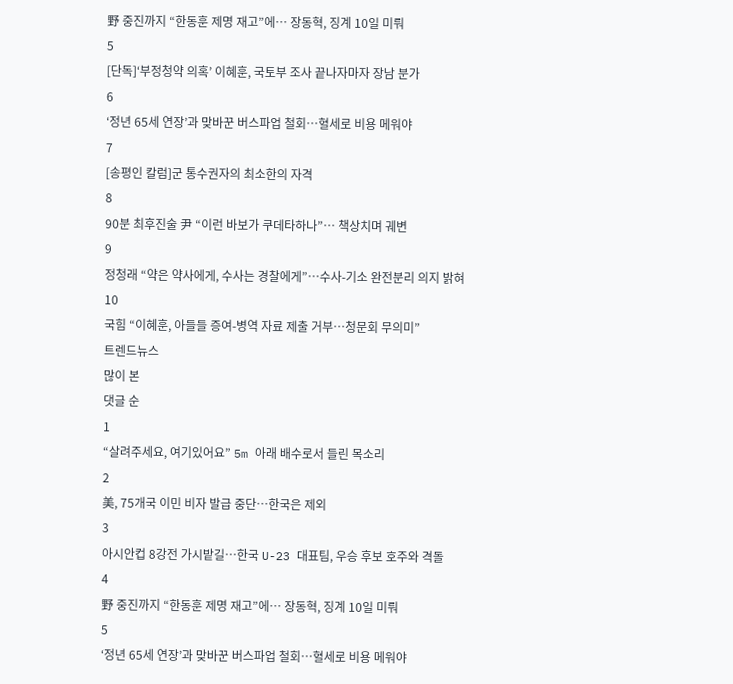野 중진까지 “한동훈 제명 재고”에… 장동혁, 징계 10일 미뤄
5
[단독]‘부정청약 의혹’ 이혜훈, 국토부 조사 끝나자마자 장남 분가
6
‘정년 65세 연장’과 맞바꾼 버스파업 철회…혈세로 비용 메워야
7
[송평인 칼럼]군 통수권자의 최소한의 자격
8
90분 최후진술 尹 “이런 바보가 쿠데타하나”… 책상치며 궤변
9
정청래 “약은 약사에게, 수사는 경찰에게”…수사-기소 완전분리 의지 밝혀
10
국힘 “이혜훈, 아들들 증여-병역 자료 제출 거부…청문회 무의미”
트렌드뉴스
많이 본
댓글 순
1
“살려주세요, 여기있어요” 5m 아래 배수로서 들린 목소리
2
美, 75개국 이민 비자 발급 중단…한국은 제외
3
아시안컵 8강전 가시밭길…한국 U-23 대표팀, 우승 후보 호주와 격돌
4
野 중진까지 “한동훈 제명 재고”에… 장동혁, 징계 10일 미뤄
5
‘정년 65세 연장’과 맞바꾼 버스파업 철회…혈세로 비용 메워야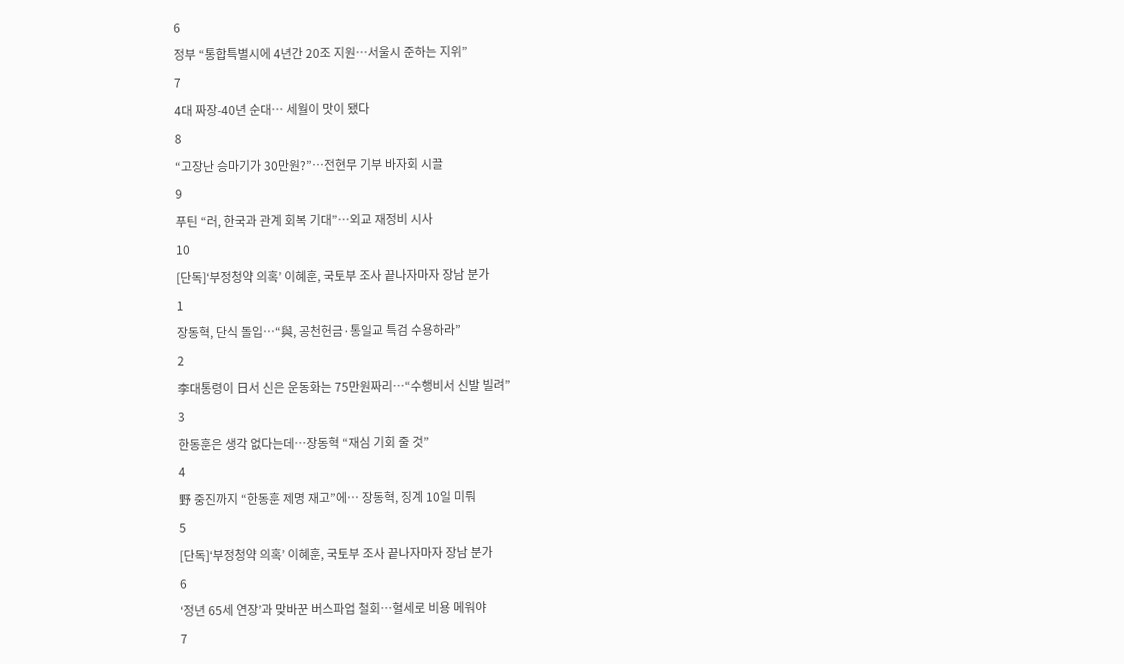6
정부 “통합특별시에 4년간 20조 지원…서울시 준하는 지위”
7
4대 짜장-40년 순대… 세월이 맛이 됐다
8
“고장난 승마기가 30만원?”…전현무 기부 바자회 시끌
9
푸틴 “러, 한국과 관계 회복 기대”…외교 재정비 시사
10
[단독]‘부정청약 의혹’ 이혜훈, 국토부 조사 끝나자마자 장남 분가
1
장동혁, 단식 돌입…“與, 공천헌금·통일교 특검 수용하라”
2
李대통령이 日서 신은 운동화는 75만원짜리…“수행비서 신발 빌려”
3
한동훈은 생각 없다는데…장동혁 “재심 기회 줄 것”
4
野 중진까지 “한동훈 제명 재고”에… 장동혁, 징계 10일 미뤄
5
[단독]‘부정청약 의혹’ 이혜훈, 국토부 조사 끝나자마자 장남 분가
6
‘정년 65세 연장’과 맞바꾼 버스파업 철회…혈세로 비용 메워야
7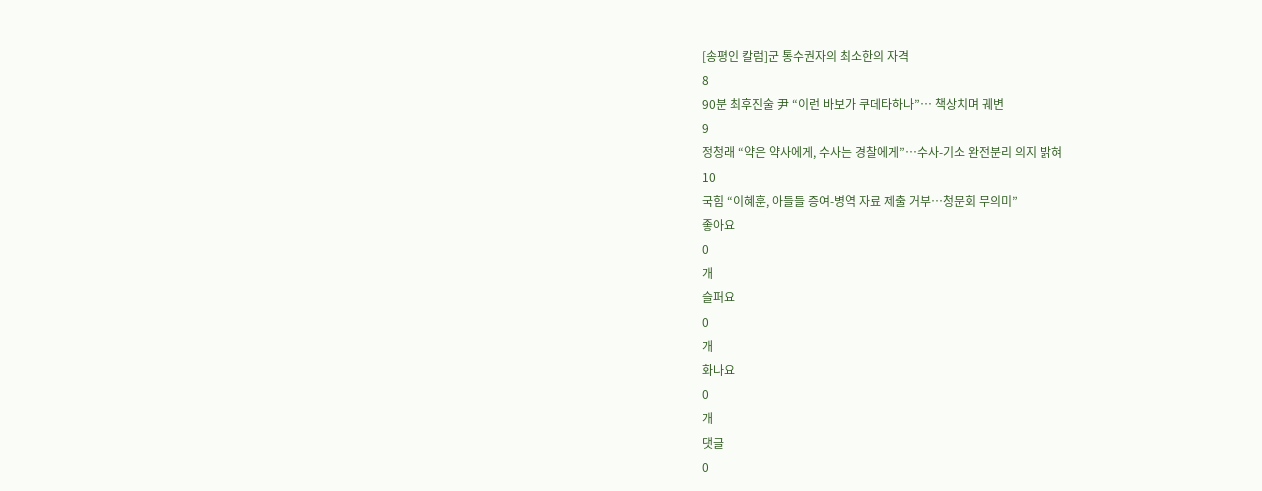[송평인 칼럼]군 통수권자의 최소한의 자격
8
90분 최후진술 尹 “이런 바보가 쿠데타하나”… 책상치며 궤변
9
정청래 “약은 약사에게, 수사는 경찰에게”…수사-기소 완전분리 의지 밝혀
10
국힘 “이혜훈, 아들들 증여-병역 자료 제출 거부…청문회 무의미”
좋아요
0
개
슬퍼요
0
개
화나요
0
개
댓글
0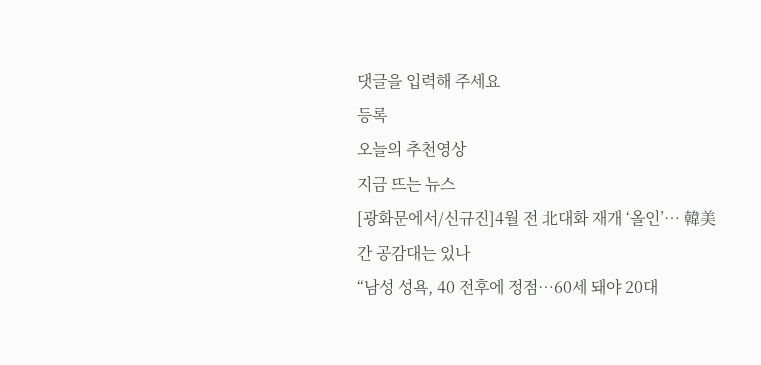댓글을 입력해 주세요
등록
오늘의 추천영상
지금 뜨는 뉴스
[광화문에서/신규진]4월 전 北대화 재개 ‘올인’… 韓美 간 공감대는 있나
“남성 성욕, 40 전후에 정점…60세 돼야 20대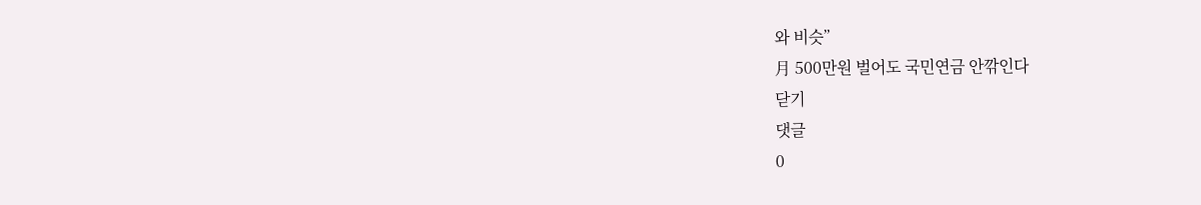와 비슷”
月 500만원 벌어도 국민연금 안깎인다
닫기
댓글
0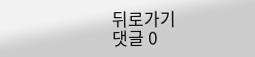뒤로가기
댓글 0